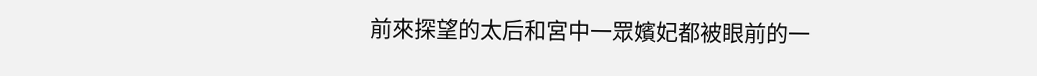前來探望的太后和宮中一眾嬪妃都被眼前的一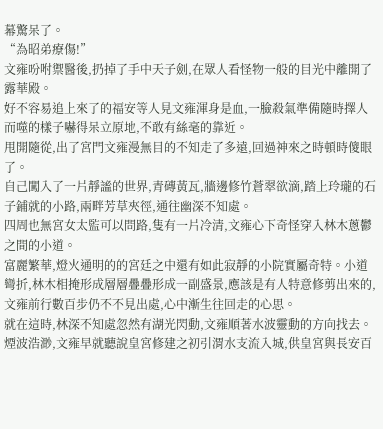幕驚呆了。
“為昭弟療傷!”
文雍吩咐禦醫後,扔掉了手中天子劍,在眾人看怪物一般的目光中離開了露華殿。
好不容易追上來了的福安等人見文雍渾身是血,一臉殺氣準備隨時擇人而噬的樣子嚇得呆立原地,不敢有絲毫的靠近。
甩開隨從,出了宮門文雍漫無目的不知走了多遠,回過神來之時頓時傻眼了。
自己闖入了一片靜謐的世界,青磚黃瓦,牆邊修竹蒼翠欲滴,踏上玲瓏的石子鋪就的小路,兩畔芳草夾徑,通往幽深不知處。
四周也無宮女太監可以問路,隻有一片冷清,文雍心下奇怪穿入林木蔥鬱之間的小道。
富麗繁華,燈火通明的的宮廷之中還有如此寂靜的小院實屬奇特。小道彎折,林木相掩形成層層疊疊形成一副盛景,應該是有人特意修剪出來的,文雍前行數百步仍不不見出處,心中漸生往回走的心思。
就在這時,林深不知處忽然有湖光閃動,文雍順著水波靈動的方向找去。
煙波浩渺,文雍早就聽說皇宮修建之初引渭水支流入城,供皇宮與長安百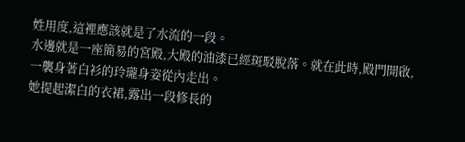姓用度,這裡應該就是了水流的一段。
水邊就是一座簡易的宮殿,大殿的油漆已經斑駁脫落。就在此時,殿門開啟,一襲身著白衫的玲瓏身姿從內走出。
她提起潔白的衣裙,露出一段修長的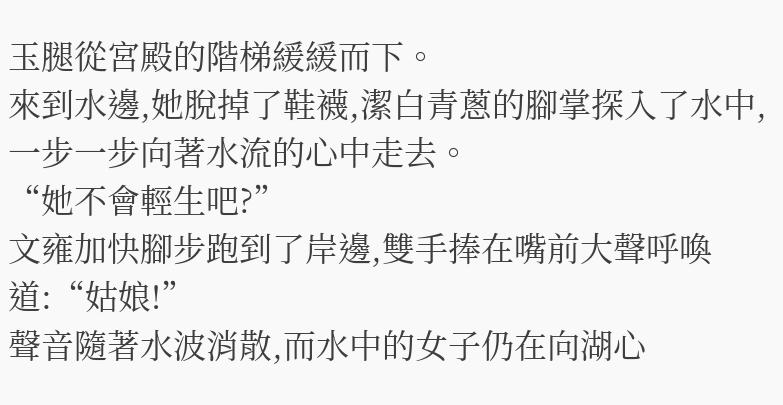玉腿從宮殿的階梯緩緩而下。
來到水邊,她脫掉了鞋襪,潔白青蔥的腳掌探入了水中,一步一步向著水流的心中走去。
“她不會輕生吧?”
文雍加快腳步跑到了岸邊,雙手捧在嘴前大聲呼喚道:“姑娘!”
聲音隨著水波消散,而水中的女子仍在向湖心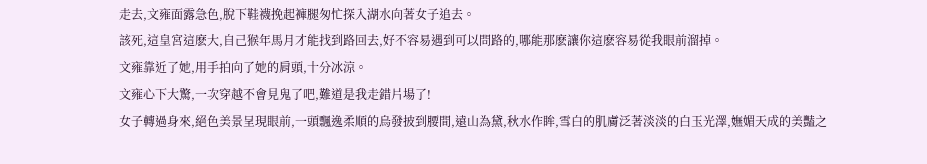走去,文雍面露急色,脫下鞋襪挽起褲腿匆忙探入湖水向著女子追去。
該死,這皇宮這麽大,自己猴年馬月才能找到路回去,好不容易遇到可以問路的,哪能那麽讓你這麽容易從我眼前溜掉。
文雍靠近了她,用手拍向了她的肩頭,十分冰涼。
文雍心下大驚,一次穿越不會見鬼了吧,難道是我走錯片場了!
女子轉過身來,絕色美景呈現眼前,一頭飄逸柔順的烏發披到腰間,遠山為黛,秋水作眸,雪白的肌膚泛著淡淡的白玉光澤,嫵媚天成的美豔之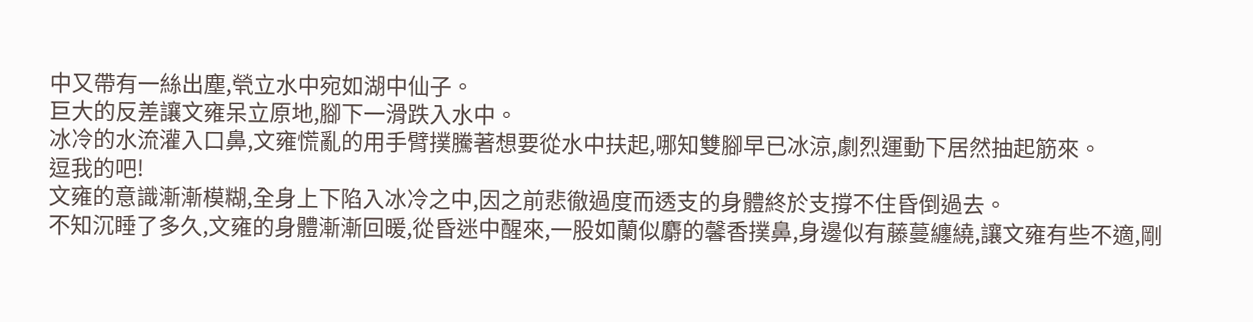中又帶有一絲出塵,煢立水中宛如湖中仙子。
巨大的反差讓文雍呆立原地,腳下一滑跌入水中。
冰冷的水流灌入口鼻,文雍慌亂的用手臂撲騰著想要從水中扶起,哪知雙腳早已冰涼,劇烈運動下居然抽起筋來。
逗我的吧!
文雍的意識漸漸模糊,全身上下陷入冰冷之中,因之前悲徹過度而透支的身體終於支撐不住昏倒過去。
不知沉睡了多久,文雍的身體漸漸回暖,從昏迷中醒來,一股如蘭似麝的馨香撲鼻,身邊似有藤蔓纏繞,讓文雍有些不適,剛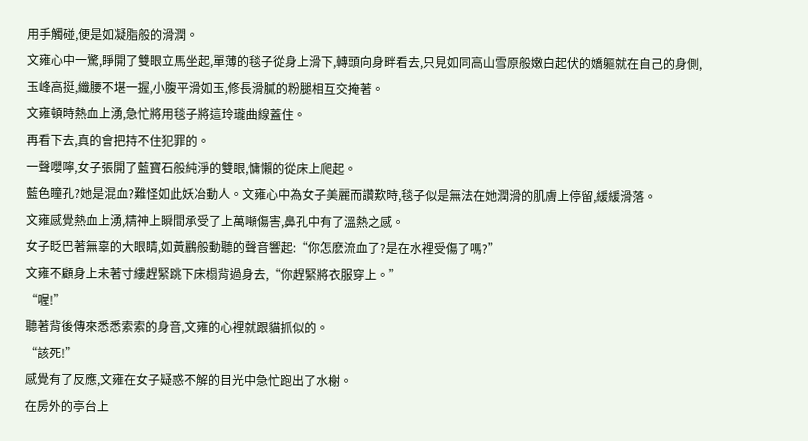用手觸碰,便是如凝脂般的滑潤。
文雍心中一驚,睜開了雙眼立馬坐起,單薄的毯子從身上滑下,轉頭向身畔看去,只見如同高山雪原般嫩白起伏的嬌軀就在自己的身側,玉峰高挺,纖腰不堪一握,小腹平滑如玉,修長滑膩的粉腿相互交掩著。
文雍頓時熱血上湧,急忙將用毯子將這玲瓏曲線蓋住。
再看下去,真的會把持不住犯罪的。
一聲嚶嚀,女子張開了藍寶石般純淨的雙眼,慵懶的從床上爬起。
藍色瞳孔?她是混血?難怪如此妖冶動人。文雍心中為女子美麗而讚歎時,毯子似是無法在她潤滑的肌膚上停留,緩緩滑落。
文雍感覺熱血上湧,精神上瞬間承受了上萬噸傷害,鼻孔中有了溫熱之感。
女子眨巴著無辜的大眼睛,如黃鸝般動聽的聲音響起:“你怎麽流血了?是在水裡受傷了嗎?”
文雍不顧身上未著寸縷趕緊跳下床榻背過身去,“你趕緊將衣服穿上。”
“喔!”
聽著背後傳來悉悉索索的身音,文雍的心裡就跟貓抓似的。
“該死!”
感覺有了反應,文雍在女子疑惑不解的目光中急忙跑出了水榭。
在房外的亭台上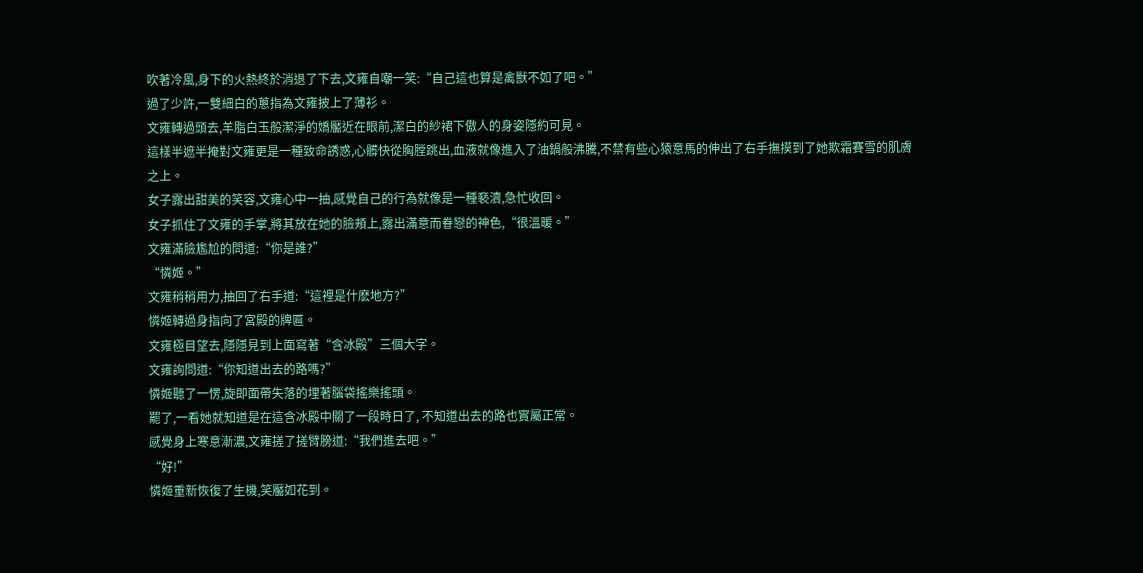吹著冷風,身下的火熱終於消退了下去,文雍自嘲一笑:“自己這也算是禽獸不如了吧。”
過了少許,一雙細白的蔥指為文雍披上了薄衫。
文雍轉過頭去,羊脂白玉般潔淨的嬌靨近在眼前,潔白的紗裙下傲人的身姿隱約可見。
這樣半遮半掩對文雍更是一種致命誘惑,心髒快從胸膛跳出,血液就像進入了油鍋般沸騰,不禁有些心猿意馬的伸出了右手撫摸到了她欺霜賽雪的肌膚之上。
女子露出甜美的笑容,文雍心中一抽,感覺自己的行為就像是一種褻瀆,急忙收回。
女子抓住了文雍的手掌,將其放在她的臉頰上,露出滿意而眷戀的神色,“很溫暖。”
文雍滿臉尷尬的問道:“你是誰?”
“憐姬。”
文雍稍稍用力,抽回了右手道:“這裡是什麽地方?”
憐姬轉過身指向了宮殿的牌匾。
文雍極目望去,隱隱見到上面寫著“含冰殿”三個大字。
文雍詢問道:“你知道出去的路嗎?”
憐姬聽了一愣,旋即面帶失落的埋著腦袋搖樂搖頭。
罷了,一看她就知道是在這含冰殿中關了一段時日了, 不知道出去的路也實屬正常。
感覺身上寒意漸濃,文雍搓了搓臂膀道:“我們進去吧。”
“好!”
憐姬重新恢復了生機,笑靨如花到。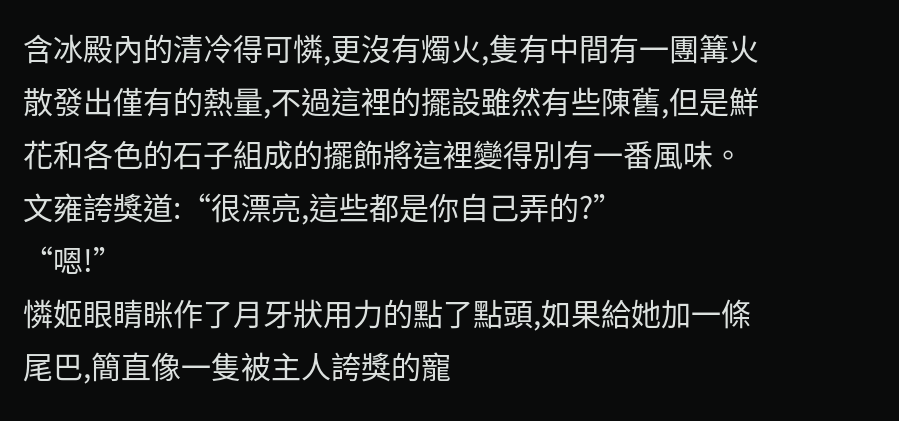含冰殿內的清冷得可憐,更沒有燭火,隻有中間有一團篝火散發出僅有的熱量,不過這裡的擺設雖然有些陳舊,但是鮮花和各色的石子組成的擺飾將這裡變得別有一番風味。
文雍誇獎道:“很漂亮,這些都是你自己弄的?”
“嗯!”
憐姬眼睛眯作了月牙狀用力的點了點頭,如果給她加一條尾巴,簡直像一隻被主人誇獎的寵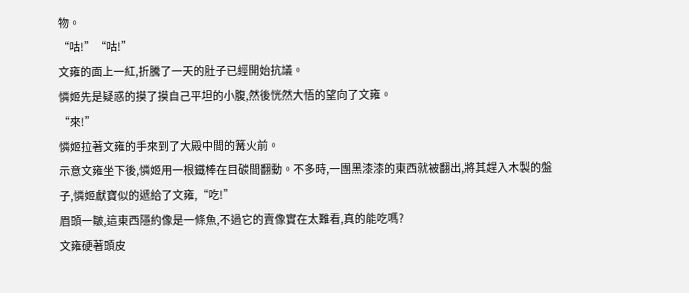物。
“咕!”“咕!”
文雍的面上一紅,折騰了一天的肚子已經開始抗議。
憐姬先是疑惑的摸了摸自己平坦的小腹,然後恍然大悟的望向了文雍。
“來!”
憐姬拉著文雍的手來到了大殿中間的篝火前。
示意文雍坐下後,憐姬用一根鐵棒在目碳間翻動。不多時,一團黑漆漆的東西就被翻出,將其趕入木製的盤子,憐姬獻寶似的遞給了文雍,“吃!”
眉頭一皺,這東西隱約像是一條魚,不過它的賣像實在太難看,真的能吃嗎?
文雍硬著頭皮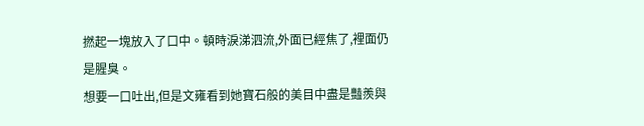撚起一塊放入了口中。頓時淚涕泗流,外面已經焦了,裡面仍是腥臭。
想要一口吐出,但是文雍看到她寶石般的美目中盡是豔羨與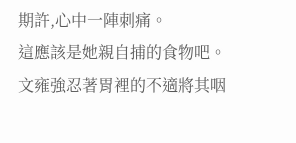期許,心中一陣刺痛。
這應該是她親自捕的食物吧。
文雍強忍著胃裡的不適將其咽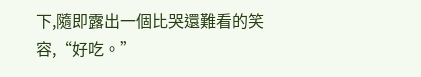下,隨即露出一個比哭還難看的笑容,“好吃。”